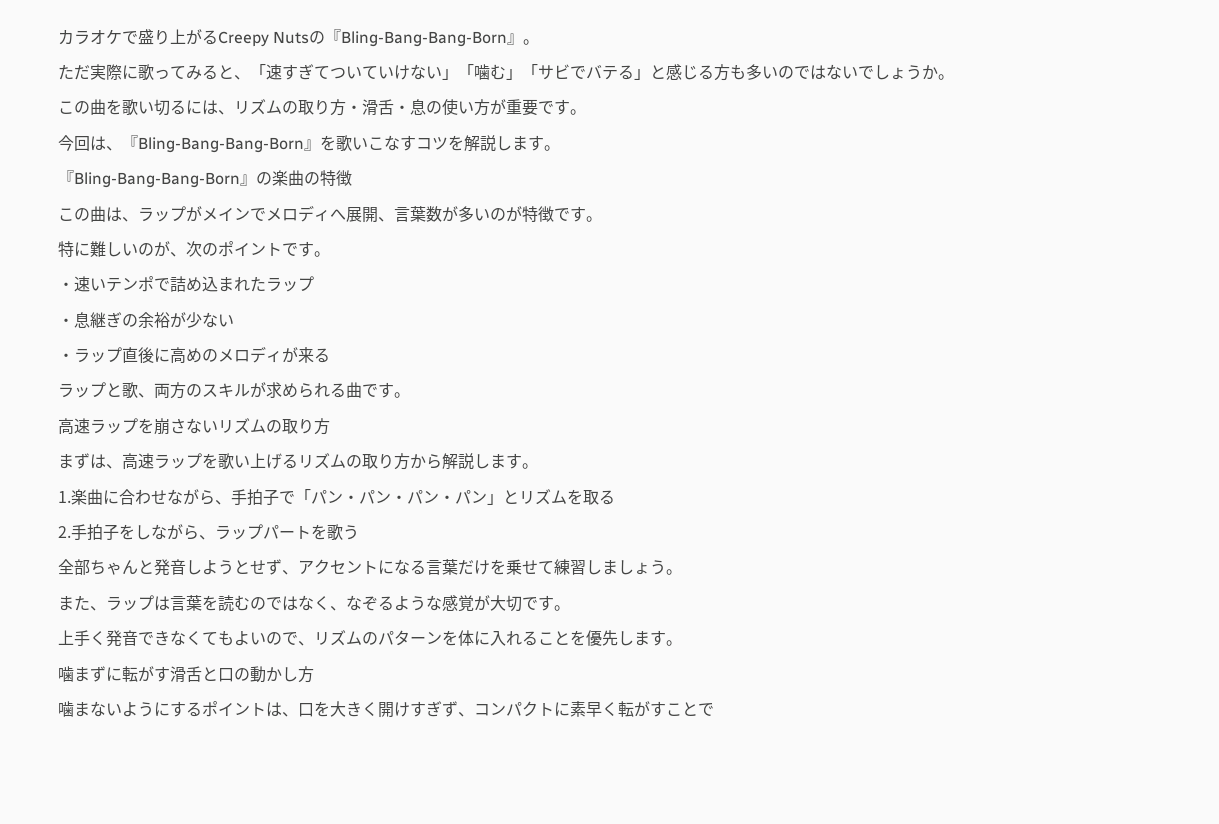カラオケで盛り上がるCreepy Nutsの『Bling-Bang-Bang-Born』。
ただ実際に歌ってみると、「速すぎてついていけない」「噛む」「サビでバテる」と感じる方も多いのではないでしょうか。
この曲を歌い切るには、リズムの取り方・滑舌・息の使い方が重要です。
今回は、『Bling-Bang-Bang-Born』を歌いこなすコツを解説します。
『Bling-Bang-Bang-Born』の楽曲の特徴
この曲は、ラップがメインでメロディへ展開、言葉数が多いのが特徴です。
特に難しいのが、次のポイントです。
・速いテンポで詰め込まれたラップ
・息継ぎの余裕が少ない
・ラップ直後に高めのメロディが来る
ラップと歌、両方のスキルが求められる曲です。
高速ラップを崩さないリズムの取り方
まずは、高速ラップを歌い上げるリズムの取り方から解説します。
1.楽曲に合わせながら、手拍子で「パン・パン・パン・パン」とリズムを取る
2.手拍子をしながら、ラップパートを歌う
全部ちゃんと発音しようとせず、アクセントになる言葉だけを乗せて練習しましょう。
また、ラップは言葉を読むのではなく、なぞるような感覚が大切です。
上手く発音できなくてもよいので、リズムのパターンを体に入れることを優先します。
噛まずに転がす滑舌と口の動かし方
噛まないようにするポイントは、口を大きく開けすぎず、コンパクトに素早く転がすことで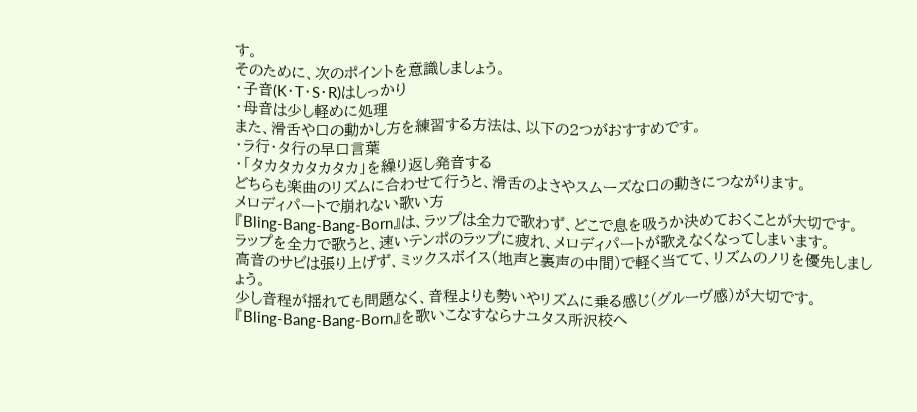す。
そのために、次のポイントを意識しましょう。
・子音(K・T・S・R)はしっかり
・母音は少し軽めに処理
また、滑舌や口の動かし方を練習する方法は、以下の2つがおすすめです。
・ラ行・タ行の早口言葉
・「タカタカタカタカ」を繰り返し発音する
どちらも楽曲のリズムに合わせて行うと、滑舌のよさやスムーズな口の動きにつながります。
メロディパートで崩れない歌い方
『Bling-Bang-Bang-Born』は、ラップは全力で歌わず、どこで息を吸うか決めておくことが大切です。
ラップを全力で歌うと、速いテンポのラップに疲れ、メロディパートが歌えなくなってしまいます。
高音のサビは張り上げず、ミックスボイス(地声と裏声の中間)で軽く当てて、リズムのノリを優先しましょう。
少し音程が揺れても問題なく、音程よりも勢いやリズムに乗る感じ(グルーヴ感)が大切です。
『Bling-Bang-Bang-Born』を歌いこなすならナユタス所沢校へ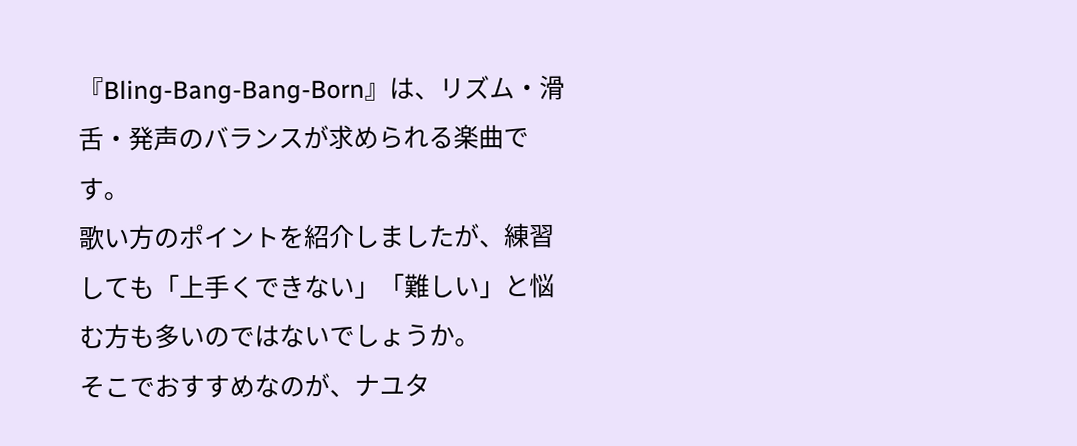『Bling-Bang-Bang-Born』は、リズム・滑舌・発声のバランスが求められる楽曲です。
歌い方のポイントを紹介しましたが、練習しても「上手くできない」「難しい」と悩む方も多いのではないでしょうか。
そこでおすすめなのが、ナユタ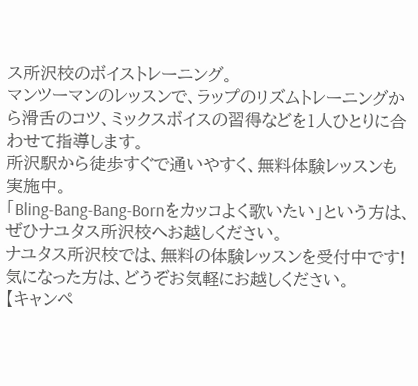ス所沢校のボイストレーニング。
マンツーマンのレッスンで、ラップのリズムトレーニングから滑舌のコツ、ミックスボイスの習得などを1人ひとりに合わせて指導します。
所沢駅から徒歩すぐで通いやすく、無料体験レッスンも実施中。
「Bling-Bang-Bang-Bornをカッコよく歌いたい」という方は、ぜひナユタス所沢校へお越しください。
ナユタス所沢校では、無料の体験レッスンを受付中です!
気になった方は、どうぞお気軽にお越しください。
【キャンペ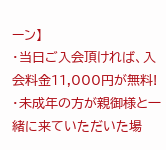ーン】
・当日ご入会頂ければ、入会料金11,000円が無料!
・未成年の方が親御様と一緒に来ていただいた場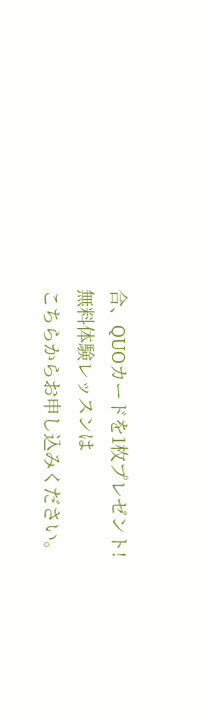合、QUOカードを1枚プレゼント!
無料体験レッスンは
こちらからお申し込みください。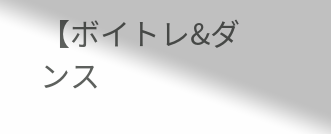【ボイトレ&ダンス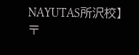NAYUTAS所沢校】
〒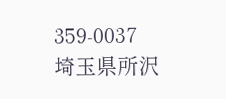359-0037
埼玉県所沢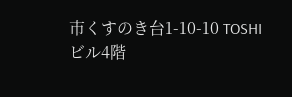市くすのき台1-10-10 TOSHIビル4階